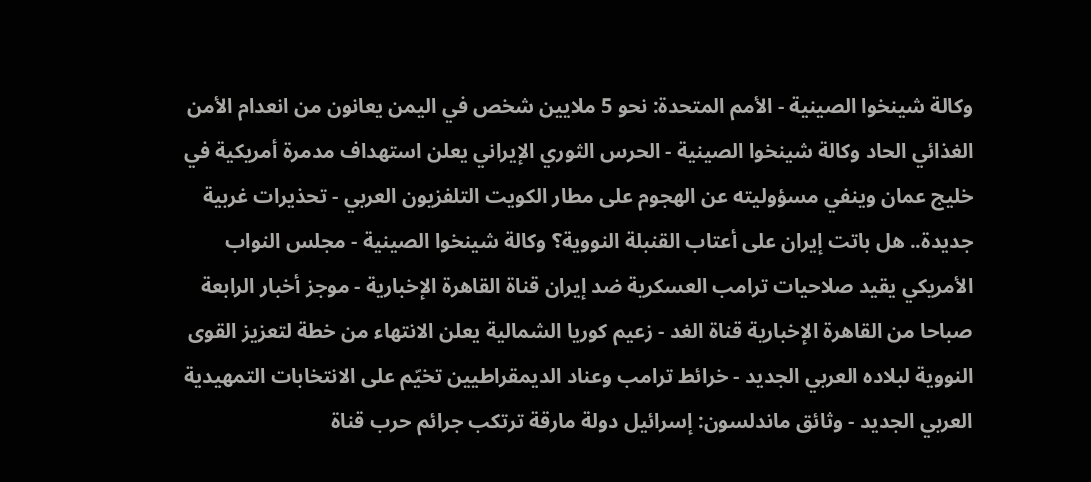وكالة شينخوا الصينية - الأمم المتحدة: نحو 5 ملايين شخص في اليمن يعانون من انعدام الأمن الغذائي الحاد وكالة شينخوا الصينية - الحرس الثوري الإيراني يعلن استهداف مدمرة أمريكية في خليج عمان وينفي مسؤوليته عن الهجوم على مطار الكويت التلفزيون العربي - تحذيرات غربية جديدة.. هل باتت إيران على أعتاب القنبلة النووية؟ وكالة شينخوا الصينية - مجلس النواب الأمريكي يقيد صلاحيات ترامب العسكرية ضد إيران قناة القاهرة الإخبارية - موجز أخبار الرابعة صباحا من القاهرة الإخبارية قناة الغد - زعيم كوريا الشمالية يعلن الانتهاء من خطة لتعزيز القوى النووية لبلاده العربي الجديد - خرائط ترامب وعناد الديمقراطيين تخيّم على الانتخابات التمهيدية العربي الجديد - وثائق ماندلسون: إسرائيل دولة مارقة ترتكب جرائم حرب قناة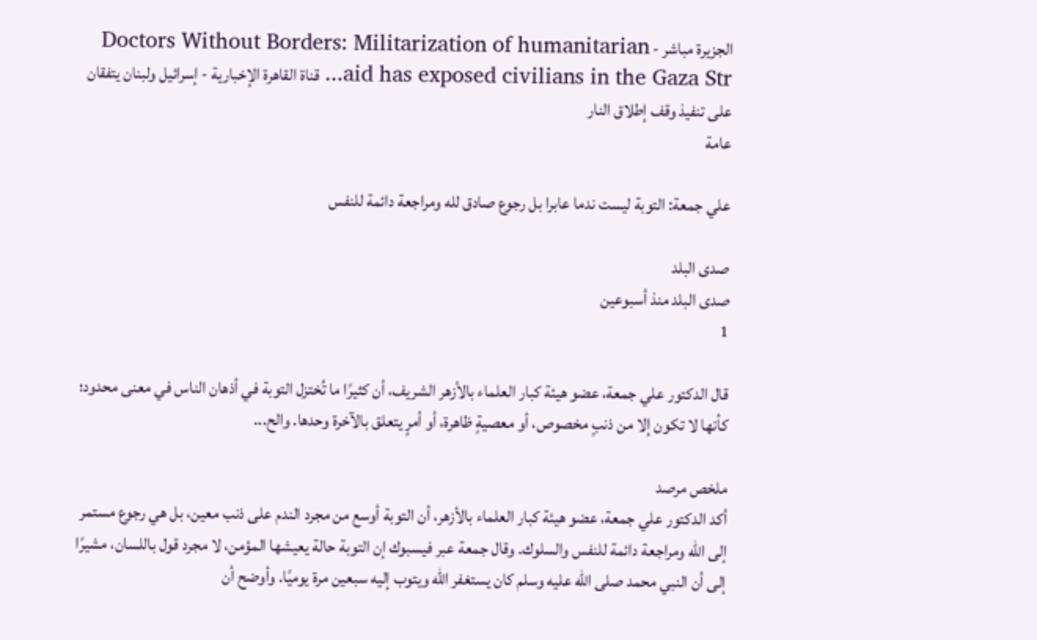الجزيرة مباشر - Doctors Without Borders: Militarization of humanitarian aid has exposed civilians in the Gaza Str... قناة القاهرة الإخبارية - إسرائيل ولبنان يتفقان على تنفيذ وقف إطلاق النار
عامة

علي جمعة: التوبة ليست ندما عابرا بل رجوع صادق لله ومراجعة دائمة للنفس

صدى البلد
صدى البلد منذ أسبوعين
1

قال الدكتور علي جمعة، عضو هيئة كبار العلماء بالأزهر الشريف، أن كثيرًا ما تُختزل التوبة في أذهان الناس في معنى محدود؛ كأنها لا تكون إلا من ذنبٍ مخصوص، أو معصيةٍ ظاهرة، أو أمرٍ يتعلق بالآخرة وحدها. والح...

ملخص مرصد
أكد الدكتور علي جمعة، عضو هيئة كبار العلماء بالأزهر، أن التوبة أوسع من مجرد الندم على ذنب معين، بل هي رجوع مستمر إلى الله ومراجعة دائمة للنفس والسلوك. وقال جمعة عبر فيسبوك إن التوبة حالة يعيشها المؤمن، لا مجرد قول باللسان، مشيرًا إلى أن النبي محمد صلى الله عليه وسلم كان يستغفر الله ويتوب إليه سبعين مرة يوميًا. وأوضح أن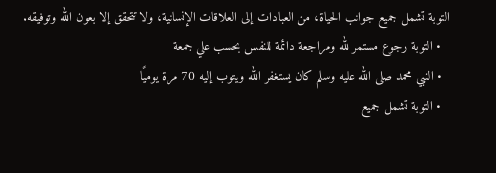التوبة تشمل جميع جوانب الحياة، من العبادات إلى العلاقات الإنسانية، ولا تتحقق إلا بعون الله وتوفيقه.
  • التوبة رجوع مستمر لله ومراجعة دائمة للنفس بحسب علي جمعة
  • النبي محمد صلى الله عليه وسلم كان يستغفر الله ويتوب إليه 70 مرة يوميًا
  • التوبة تشمل جميع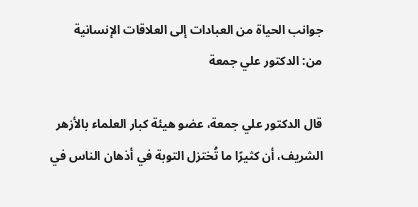جوانب الحياة من العبادات إلى العلاقات الإنسانية
من: الدكتور علي جمعة

قال الدكتور علي جمعة، عضو هيئة كبار العلماء بالأزهر الشريف، أن كثيرًا ما تُختزل التوبة في أذهان الناس في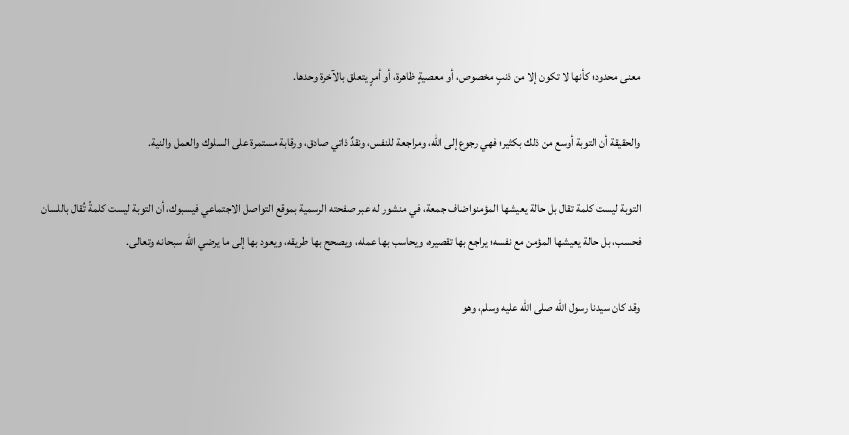معنى محدود؛ كأنها لا تكون إلا من ذنبٍ مخصوص، أو معصيةٍ ظاهرة، أو أمرٍ يتعلق بالآخرة وحدها.

والحقيقة أن التوبة أوسع من ذلك بكثير؛ فهي رجوع إلى الله، ومراجعة للنفس، ونقدٌ ذاتي صادق، ورقابة مستمرة على السلوك والعمل والنية.

التوبة ليست كلمة تقال بل حالة يعيشها المؤمنواضاف جمعة، في منشور له عبر صفحته الرسمية بموقع التواصل الاجتماعي فيسبوك، أن التوبة ليست كلمةً تُقال باللسان فحسب، بل حالة يعيشها المؤمن مع نفسه؛ يراجع بها تقصيره، ويحاسب بها عمله، ويصحح بها طريقه، ويعود بها إلى ما يرضي الله سبحانه وتعالى.

وقد كان سيدنا رسول الله صلى الله عليه وسلم، وهو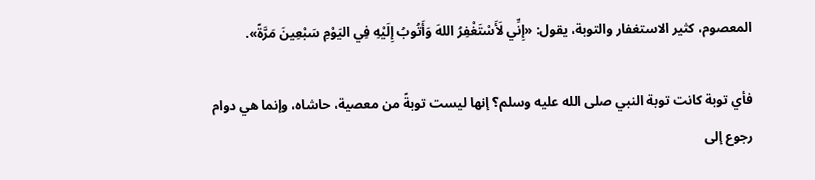المعصوم، كثير الاستغفار والتوبة، يقول: «إِنِّي لَأَسْتَغْفِرُ اللهَ وَأَتُوبُ إِلَيْهِ فِي اليَوْمِ سَبْعِينَ مَرَّةً».

فأي توبة كانت توبة النبي صلى الله عليه وسلم؟ إنها ليست توبةً من معصية، حاشاه، وإنما هي دوام رجوع إلى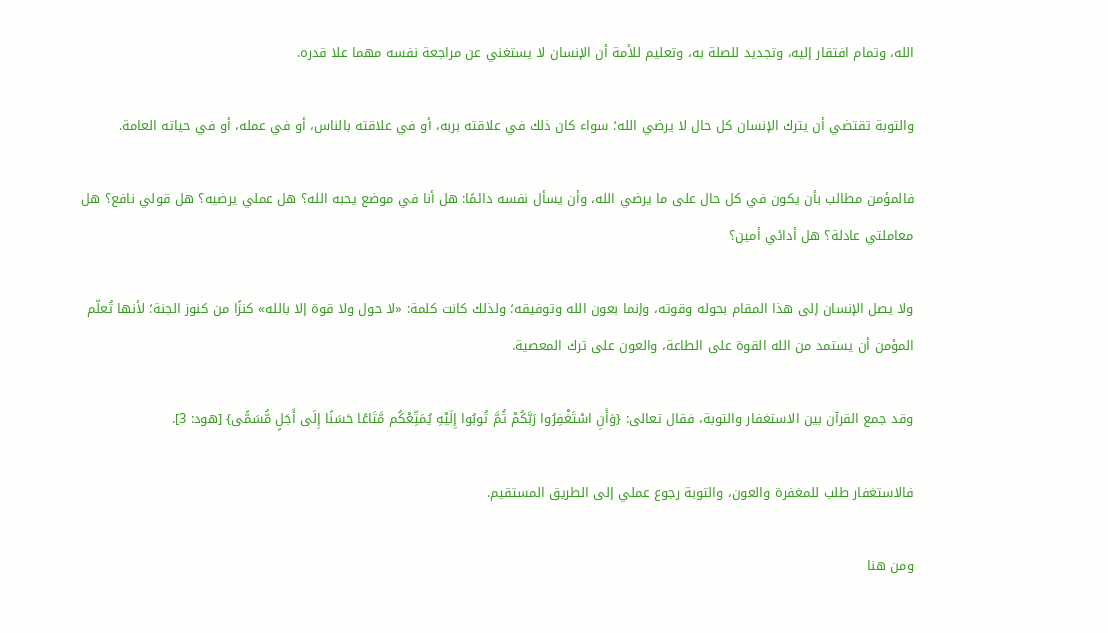الله، وتمام افتقار إليه، وتجديد للصلة به، وتعليم للأمة أن الإنسان لا يستغني عن مراجعة نفسه مهما علا قدره.

والتوبة تقتضي أن يترك الإنسان كل حال لا يرضي الله؛ سواء كان ذلك في علاقته بربه، أو في علاقته بالناس، أو في عمله، أو في حياته العامة.

فالمؤمن مطالب بأن يكون في كل حال على ما يرضي الله، وأن يسأل نفسه دائمًا: هل أنا في موضع يحبه الله؟ هل عملي يرضيه؟ هل قولي نافع؟ هل معاملتي عادلة؟ هل أدائي أمين؟

ولا يصل الإنسان إلى هذا المقام بحوله وقوته، وإنما بعون الله وتوفيقه؛ ولذلك كانت كلمة: «لا حول ولا قوة إلا بالله» كنزًا من كنوز الجنة؛ لأنها تُعلّم المؤمن أن يستمد من الله القوة على الطاعة، والعون على ترك المعصية.

وقد جمع القرآن بين الاستغفار والتوبة، فقال تعالى: {وَأَنِ اسْتَغْفِرُوا رَبَّكُمْ ثُمَّ تُوبُوا إِلَيْهِ يُمَتِّعْكُم مَّتَاعًا حَسَنًا إِلَى أَجَلٍ مُّسَمًّى} [هود: 3].

فالاستغفار طلب للمغفرة والعون، والتوبة رجوع عملي إلى الطريق المستقيم.

ومن هنا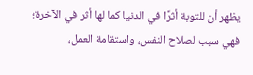يظهر أن للتوبة أثرًا في الدنيا كما لها أثر في الآخرة؛ فهي سبب لصلاح النفس، واستقامة العمل،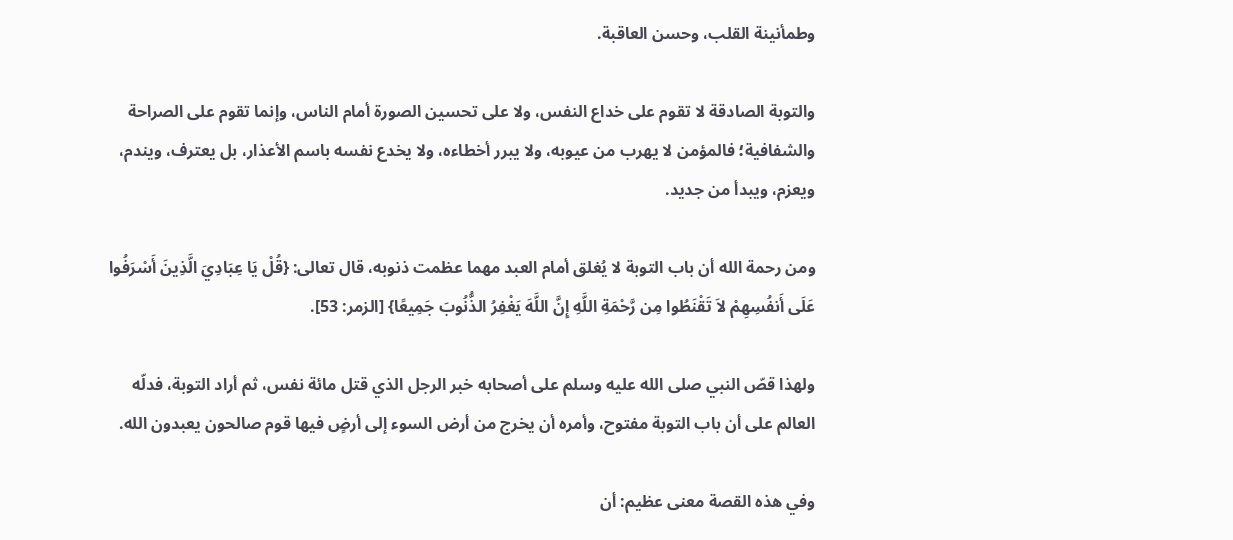وطمأنينة القلب، وحسن العاقبة.

والتوبة الصادقة لا تقوم على خداع النفس، ولا على تحسين الصورة أمام الناس، وإنما تقوم على الصراحة والشفافية؛ فالمؤمن لا يهرب من عيوبه، ولا يبرر أخطاءه، ولا يخدع نفسه باسم الأعذار، بل يعترف، ويندم، ويعزم، ويبدأ من جديد.

ومن رحمة الله أن باب التوبة لا يُغلق أمام العبد مهما عظمت ذنوبه، قال تعالى: {قُلْ يَا عِبَادِيَ الَّذِينَ أَسْرَفُوا عَلَى أَنفُسِهِمْ لاَ تَقْنَطُوا مِن رَّحْمَةِ اللَّهِ إِنَّ اللَّهَ يَغْفِرُ الذُّنُوبَ جَمِيعًا} [الزمر: 53].

ولهذا قصّ النبي صلى الله عليه وسلم على أصحابه خبر الرجل الذي قتل مائة نفس، ثم أراد التوبة، فدلّه العالم على أن باب التوبة مفتوح، وأمره أن يخرج من أرض السوء إلى أرضٍ فيها قوم صالحون يعبدون الله.

وفي هذه القصة معنى عظيم: أن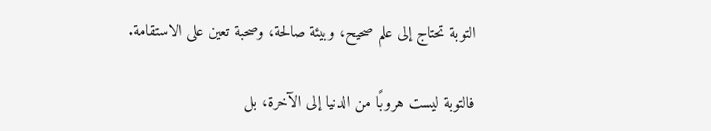التوبة تحتاج إلى علم صحيح، وبيئة صالحة، وصحبة تعين على الاستقامة.

فالتوبة ليست هروبًا من الدنيا إلى الآخرة، بل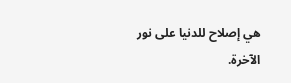هي إصلاح للدنيا على نور الآخرة.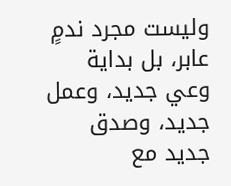وليست مجرد ندمٍ عابر، بل بداية وعي جديد، وعمل جديد، وصدق جديد مع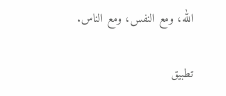الله، ومع النفس، ومع الناس.

تطبيق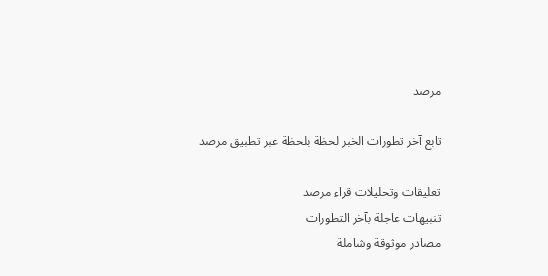مرصد

تابع آخر تطورات الخبر لحظة بلحظة عبر تطبيق مرصد

تعليقات وتحليلات قراء مرصد
تنبيهات عاجلة بآخر التطورات
مصادر موثوقة وشاملة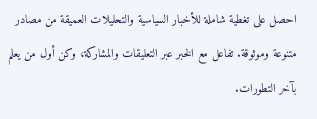احصل على تغطية شاملة للأخبار السياسية والتحليلات العميقة من مصادر متنوعة وموثوقة. تفاعل مع الخبر عبر التعليقات والمشاركة، وكن أول من يعلم بآخر التطورات.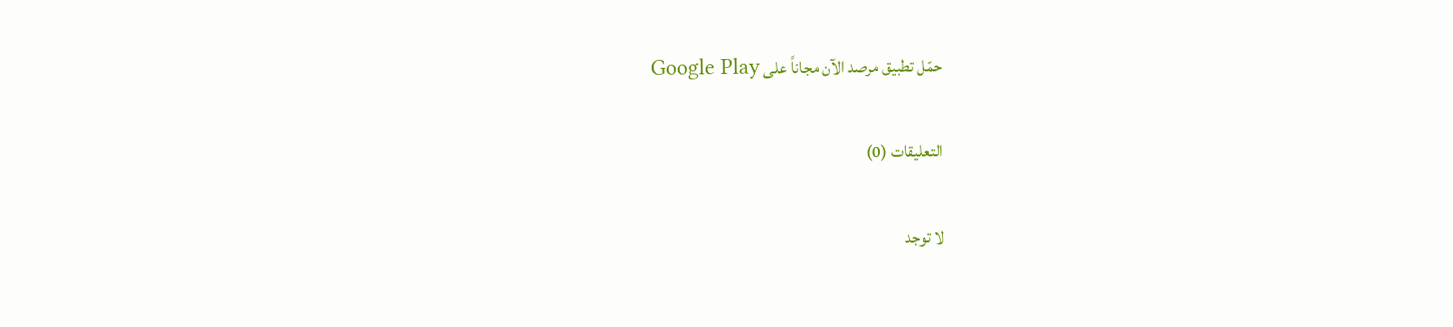حمّل تطبيق مرصد الآن مجاناً على Google Play

التعليقات (0)

لا توجد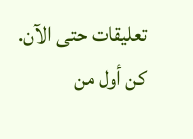تعليقات حتى الآن. كن أول من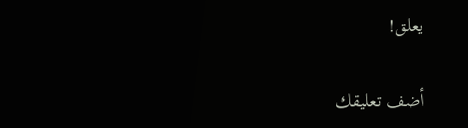يعلق!

أضف تعليقك